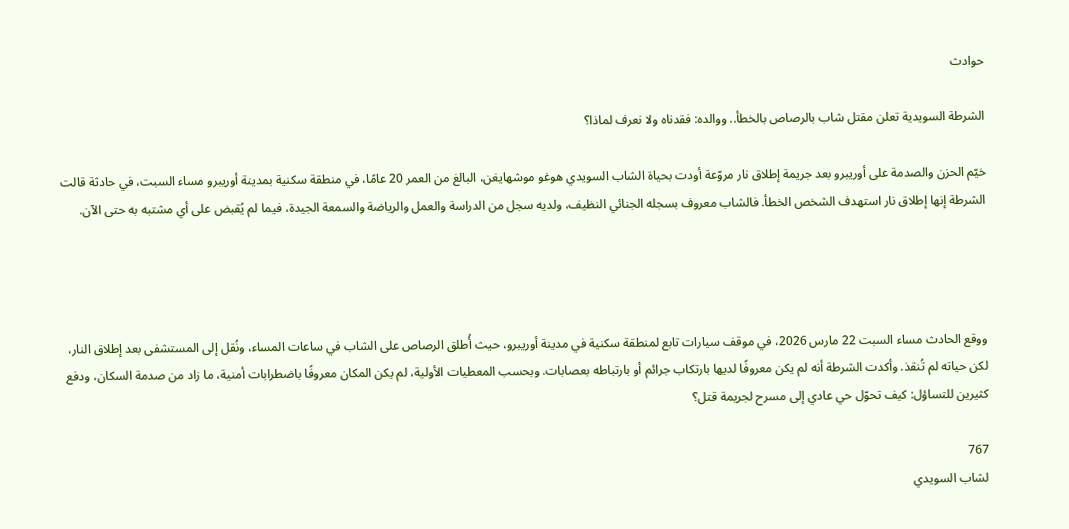حوادث

الشرطة السويدية تعلن مقتل شاب بالرصاص بالخطأ.. ووالده: فقدناه ولا نعرف لماذا؟

خيّم الحزن والصدمة على أوريبرو بعد جريمة إطلاق نار مروّعة أودت بحياة الشاب السويدي هوغو موشهايغن، البالغ من العمر 20 عامًا، في منطقة سكنية بمدينة أوريبرو مساء السبت، في حادثة قالت الشرطة إنها إطلاق نار استهدف الشخص الخطأ. فالشاب معروف بسجله الجنائي النظيف، ولديه سجل من الدراسة والعمل والرياضة والسمعة الجيدة، فيما لم يُقبض على أي مشتبه به حتى الآن.




ووقع الحادث مساء السبت 22 مارس 2026، في موقف سيارات تابع لمنطقة سكنية في مدينة أوريبرو، حيث أُطلق الرصاص على الشاب في ساعات المساء، ونُقل إلى المستشفى بعد إطلاق النار، لكن حياته لم تُنقذ. وأكدت الشرطة أنه لم يكن معروفًا لديها بارتكاب جرائم أو بارتباطه بعصابات. وبحسب المعطيات الأولية، لم يكن المكان معروفًا باضطرابات أمنية، ما زاد من صدمة السكان، ودفع كثيرين للتساؤل: كيف تحوّل حي عادي إلى مسرح لجريمة قتل؟

767
لشاب السويدي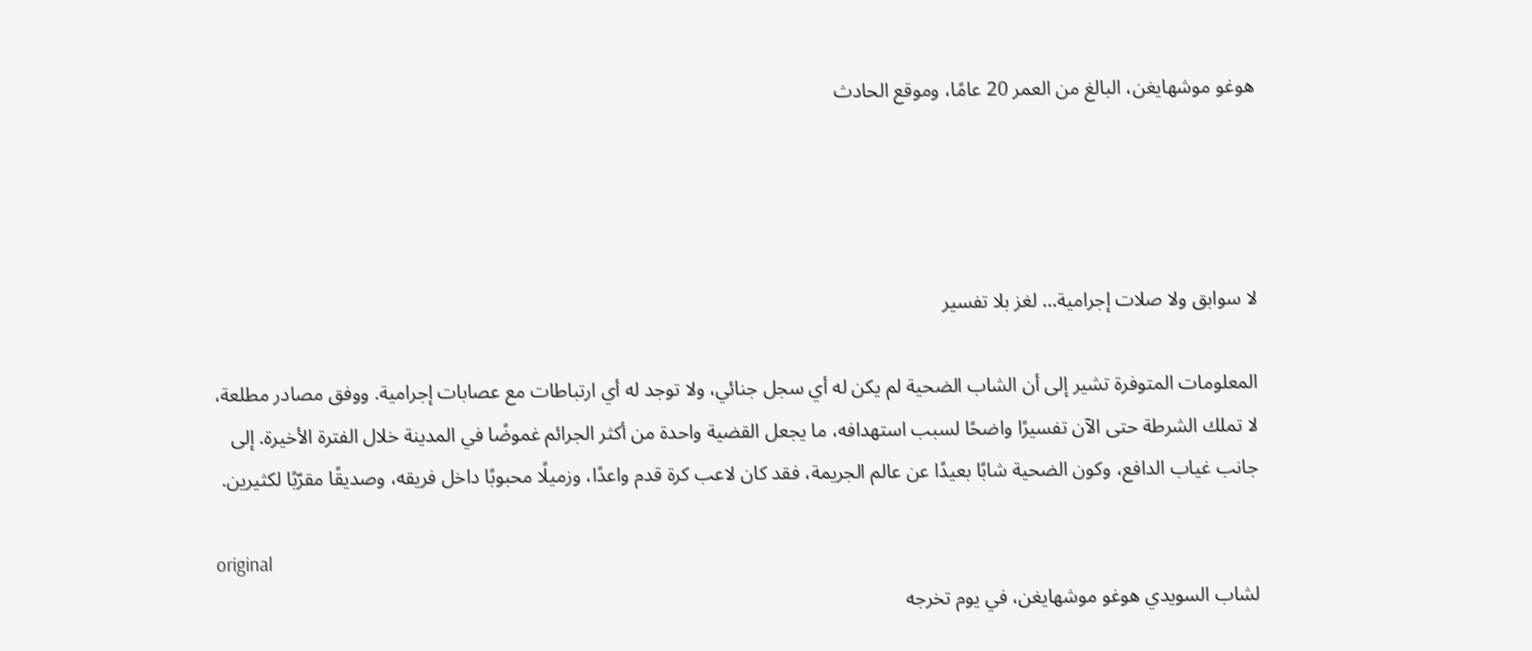هوغو موشهايغن، البالغ من العمر 20 عامًا، وموقع الحادث




لا سوابق ولا صلات إجرامية… لغز بلا تفسير

المعلومات المتوفرة تشير إلى أن الشاب الضحية لم يكن له أي سجل جنائي، ولا توجد له أي ارتباطات مع عصابات إجرامية. ووفق مصادر مطلعة، لا تملك الشرطة حتى الآن تفسيرًا واضحًا لسبب استهدافه، ما يجعل القضية واحدة من أكثر الجرائم غموضًا في المدينة خلال الفترة الأخيرة. إلى جانب غياب الدافع، وكون الضحية شابًا بعيدًا عن عالم الجريمة، فقد كان لاعب كرة قدم واعدًا، وزميلًا محبوبًا داخل فريقه، وصديقًا مقرّبًا لكثيرين.

original
لشاب السويدي هوغو موشهايغن، في يوم تخرجه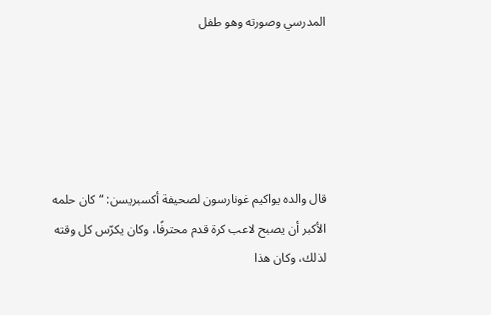المدرسي وصورته وهو طفل





قال والده يواكيم غونارسون لصحيفة أكسبريسن: “كان حلمه الأكبر أن يصبح لاعب كرة قدم محترفًا، وكان يكرّس كل وقته لذلك، وكان هذا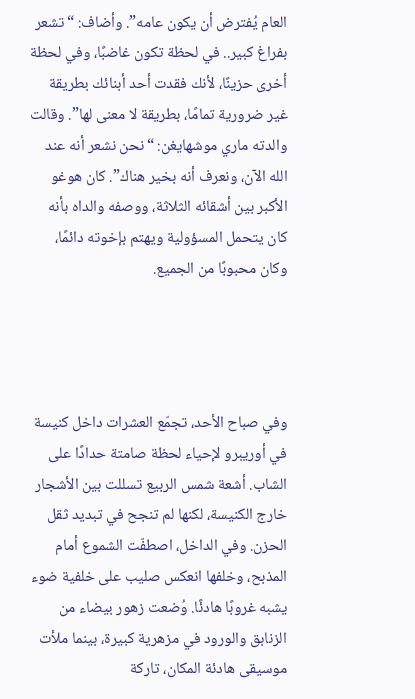العام يُفترض أن يكون عامه”. وأضاف: “تشعر بفراغ كبير.. في لحظة تكون غاضبًا، وفي لحظة أخرى حزينًا، لأنك فقدت أحد أبنائك بطريقة غير ضرورية تمامًا، بطريقة لا معنى لها”. وقالت والدته ماري موشهايغن: “نحن نشعر أنه عند الله الآن، ونعرف أنه بخير هناك”. كان هوغو الأكبر بين أشقائه الثلاثة، ووصفه والداه بأنه كان يتحمل المسؤولية ويهتم بإخوته دائمًا، وكان محبوبًا من الجميع.




وفي صباح الأحد، تجمّع العشرات داخل كنيسة في أوريبرو لإحياء لحظة صامتة حدادًا على الشاب. أشعة شمس الربيع تسللت بين الأشجار خارج الكنيسة، لكنها لم تنجح في تبديد ثقل الحزن. وفي الداخل، اصطفّت الشموع أمام المذبح، وخلفها انعكس صليب على خلفية ضوء يشبه غروبًا هادئًا. وُضعت زهور بيضاء من الزنابق والورود في مزهرية كبيرة، بينما ملأت موسيقى هادئة المكان، تاركة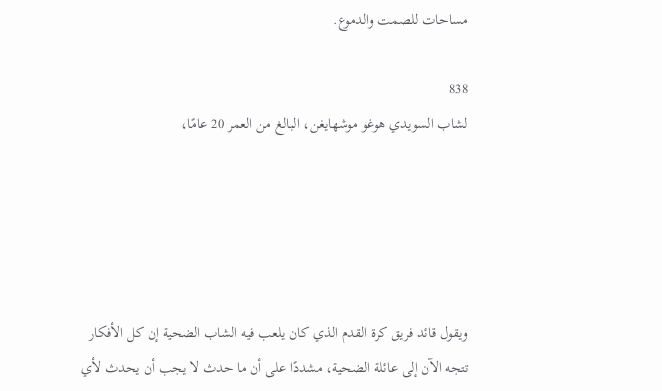مساحات للصمت والدموع.

838
لشاب السويدي هوغو موشهايغن، البالغ من العمر 20 عامًا،





ويقول قائد فريق كرة القدم الذي كان يلعب فيه الشاب الضحية إن كل الأفكار تتجه الآن إلى عائلة الضحية، مشددًا على أن ما حدث لا يجب أن يحدث لأي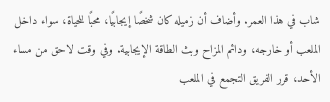شاب في هذا العمر. وأضاف أن زميله كان شخصًا إيجابيًا، محبًا للحياة، سواء داخل الملعب أو خارجه، ودائم المزاح وبث الطاقة الإيجابية. وفي وقت لاحق من مساء الأحد، قرر الفريق التجمع في الملعب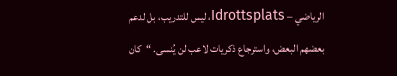الرياضي – Idrottsplats، ليس للتدريب، بل لدعم بعضهم البعض، واسترجاع ذكريات لاعب لن يُنسى. “كان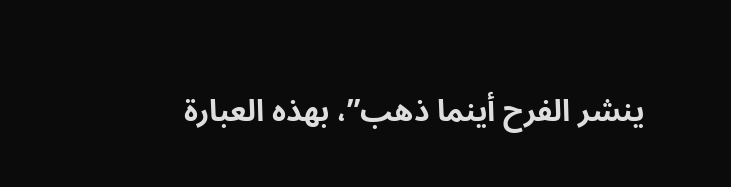ينشر الفرح أينما ذهب”، بهذه العبارة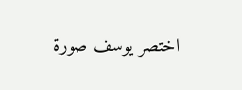اختصر يوسف صورة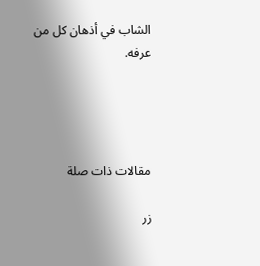الشاب في أذهان كل من عرفه.




مقالات ذات صلة

زر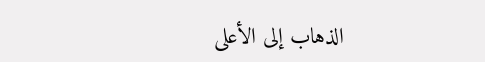الذهاب إلى الأعلى